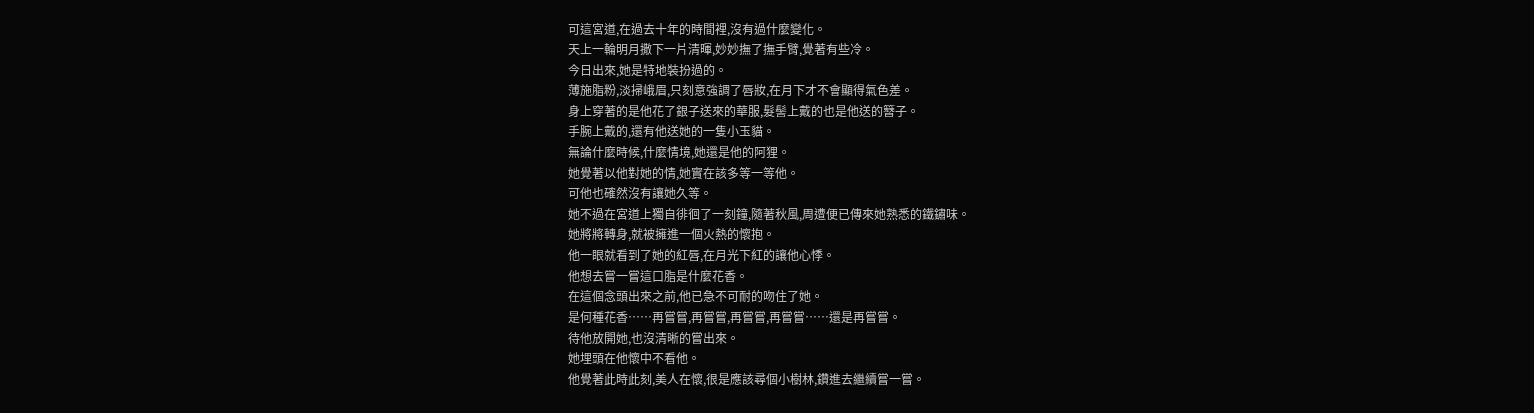可這宮道,在過去十年的時間裡,沒有過什麼變化。
天上一輪明月撒下一片清暉,妙妙撫了撫手臂,覺著有些冷。
今日出來,她是特地裝扮過的。
薄施脂粉,淡掃峨眉,只刻意強調了唇妝,在月下才不會顯得氣色差。
身上穿著的是他花了銀子送來的華服,髮髻上戴的也是他送的簪子。
手腕上戴的,還有他送她的一隻小玉貓。
無論什麼時候,什麼情境,她還是他的阿狸。
她覺著以他對她的情,她實在該多等一等他。
可他也確然沒有讓她久等。
她不過在宮道上獨自徘徊了一刻鐘,隨著秋風,周遭便已傳來她熟悉的鐵鏽味。
她將將轉身,就被擁進一個火熱的懷抱。
他一眼就看到了她的紅唇,在月光下紅的讓他心悸。
他想去嘗一嘗這口脂是什麼花香。
在這個念頭出來之前,他已急不可耐的吻住了她。
是何種花香……再嘗嘗,再嘗嘗,再嘗嘗,再嘗嘗……還是再嘗嘗。
待他放開她,也沒清晰的嘗出來。
她埋頭在他懷中不看他。
他覺著此時此刻,美人在懷,很是應該尋個小樹林,鑽進去繼續嘗一嘗。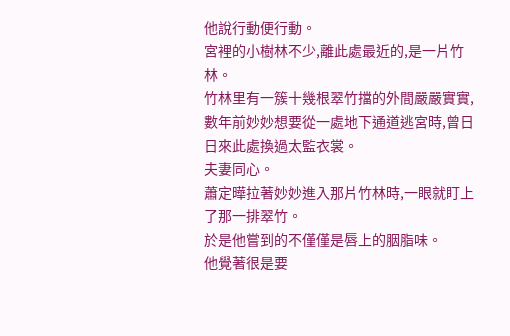他說行動便行動。
宮裡的小樹林不少,離此處最近的,是一片竹林。
竹林里有一簇十幾根翠竹擋的外間嚴嚴實實,數年前妙妙想要從一處地下通道逃宮時,曾日日來此處換過太監衣裳。
夫妻同心。
蕭定曄拉著妙妙進入那片竹林時,一眼就盯上了那一排翠竹。
於是他嘗到的不僅僅是唇上的胭脂味。
他覺著很是要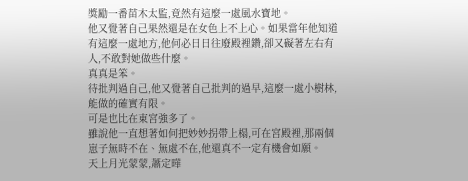獎勵一番苗木太監,竟然有這麼一處風水寶地。
他又覺著自己果然還是在女色上不上心。如果當年他知道有這麼一處地方,他何必日日往廢殿裡鑽,卻又礙著左右有人,不敢對她做些什麼。
真真是笨。
待批判過自己,他又覺著自己批判的過早,這麼一處小樹林,能做的確實有限。
可是也比在東宮強多了。
雖說他一直想著如何把妙妙拐帶上榻,可在宮殿裡,那兩個崽子無時不在、無處不在,他還真不一定有機會如願。
天上月光蒙蒙,蕭定曄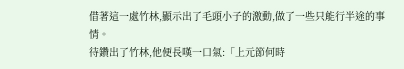借著這一處竹林,顯示出了毛頭小子的激動,做了一些只能行半途的事情。
待鑽出了竹林,他便長嘆一口氣:「上元節何時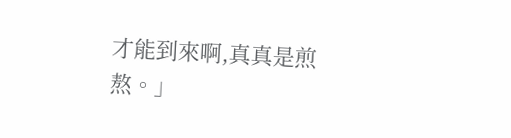才能到來啊,真真是煎熬。」